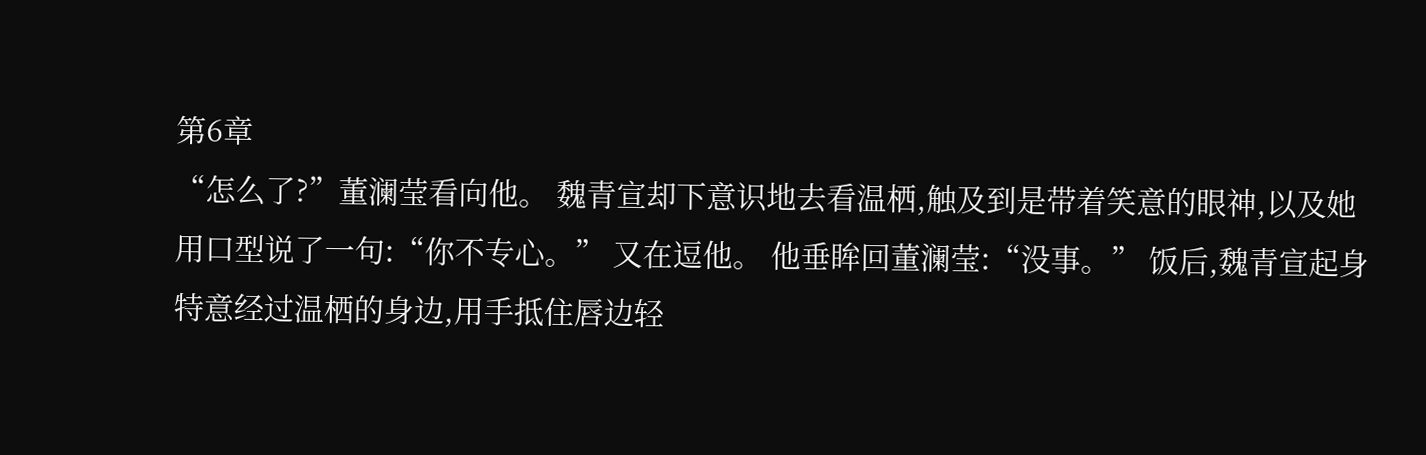第6章
“怎么了?”董澜莹看向他。 魏青宣却下意识地去看温栖,触及到是带着笑意的眼神,以及她用口型说了一句:“你不专心。” 又在逗他。 他垂眸回董澜莹:“没事。” 饭后,魏青宣起身特意经过温栖的身边,用手抵住唇边轻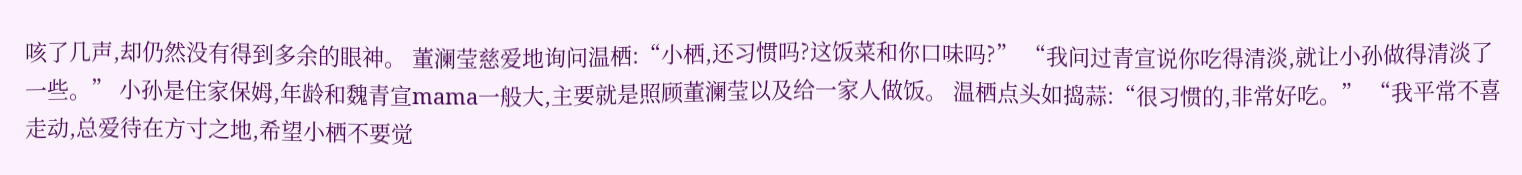咳了几声,却仍然没有得到多余的眼神。 董澜莹慈爱地询问温栖:“小栖,还习惯吗?这饭菜和你口味吗?” “我问过青宣说你吃得清淡,就让小孙做得清淡了一些。” 小孙是住家保姆,年龄和魏青宣mama一般大,主要就是照顾董澜莹以及给一家人做饭。 温栖点头如捣蒜:“很习惯的,非常好吃。” “我平常不喜走动,总爱待在方寸之地,希望小栖不要觉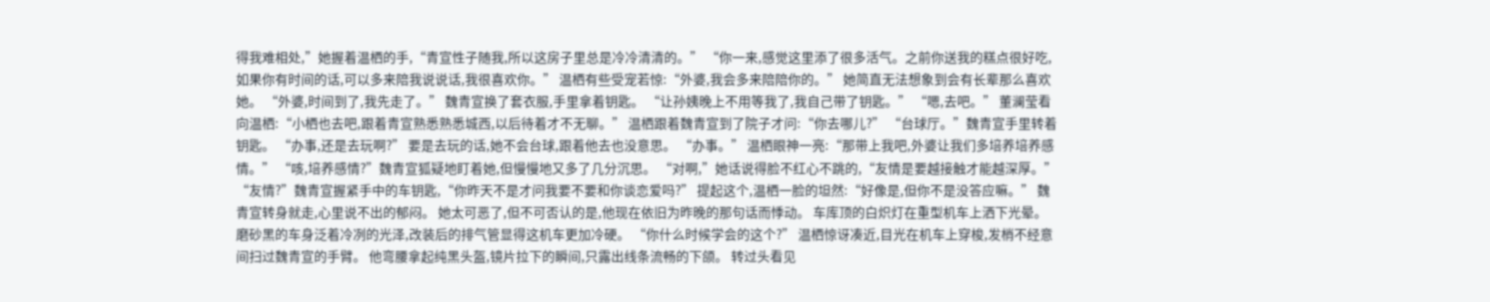得我难相处,”她握着温栖的手,“青宣性子随我,所以这房子里总是冷冷清清的。” “你一来,感觉这里添了很多活气。之前你送我的糕点很好吃,如果你有时间的话,可以多来陪我说说话,我很喜欢你。” 温栖有些受宠若惊:“外婆,我会多来陪陪你的。” 她简直无法想象到会有长辈那么喜欢她。 “外婆,时间到了,我先走了。” 魏青宣换了套衣服,手里拿着钥匙。 “让孙姨晚上不用等我了,我自己带了钥匙。” “嗯,去吧。” 董澜莹看向温栖:“小栖也去吧,跟着青宣熟悉熟悉城西,以后待着才不无聊。” 温栖跟着魏青宣到了院子才问:“你去哪儿?” “台球厅。”魏青宣手里转着钥匙。 “办事,还是去玩啊?” 要是去玩的话,她不会台球,跟着他去也没意思。 “办事。” 温栖眼神一亮:“那带上我吧,外婆让我们多培养培养感情。” “咳,培养感情?”魏青宣狐疑地盯着她,但慢慢地又多了几分沉思。 “对啊,”她话说得脸不红心不跳的,“友情是要越接触才能越深厚。” “友情?”魏青宣握紧手中的车钥匙,“你昨天不是才问我要不要和你谈恋爱吗?” 提起这个,温栖一脸的坦然:“好像是,但你不是没答应嘛。” 魏青宣转身就走,心里说不出的郁闷。 她太可恶了,但不可否认的是,他现在依旧为昨晚的那句话而悸动。 车库顶的白炽灯在重型机车上洒下光晕。 磨砂黑的车身泛着冷冽的光泽,改装后的排气管显得这机车更加冷硬。 “你什么时候学会的这个?” 温栖惊讶凑近,目光在机车上穿梭,发梢不经意间扫过魏青宣的手臂。 他弯腰拿起纯黑头盔,镜片拉下的瞬间,只露出线条流畅的下颌。 转过头看见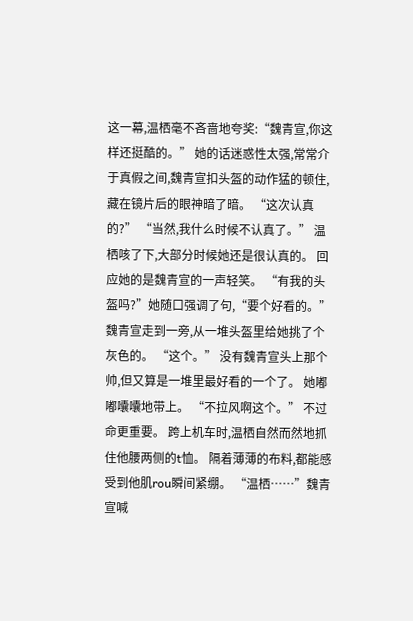这一幕,温栖毫不吝啬地夸奖:“魏青宣,你这样还挺酷的。” 她的话迷惑性太强,常常介于真假之间,魏青宣扣头盔的动作猛的顿住,藏在镜片后的眼神暗了暗。 “这次认真的?” “当然,我什么时候不认真了。” 温栖咳了下,大部分时候她还是很认真的。 回应她的是魏青宣的一声轻笑。 “有我的头盔吗?”她随口强调了句,“要个好看的。” 魏青宣走到一旁,从一堆头盔里给她挑了个灰色的。 “这个。” 没有魏青宣头上那个帅,但又算是一堆里最好看的一个了。 她嘟嘟囔囔地带上。 “不拉风啊这个。” 不过命更重要。 跨上机车时,温栖自然而然地抓住他腰两侧的t恤。 隔着薄薄的布料,都能感受到他肌rou瞬间紧绷。 “温栖……”魏青宣喊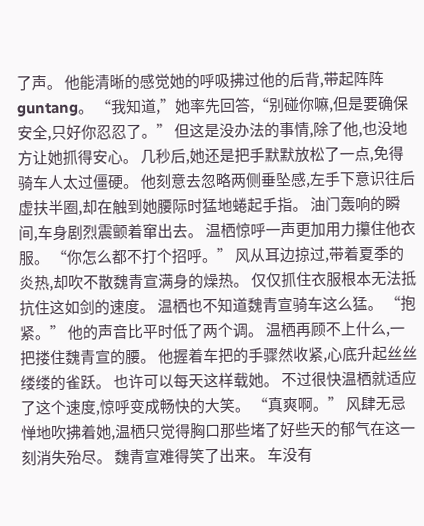了声。 他能清晰的感觉她的呼吸拂过他的后背,带起阵阵guntang。 “我知道,”她率先回答,“别碰你嘛,但是要确保安全,只好你忍忍了。” 但这是没办法的事情,除了他,也没地方让她抓得安心。 几秒后,她还是把手默默放松了一点,免得骑车人太过僵硬。 他刻意去忽略两侧垂坠感,左手下意识往后虚扶半圈,却在触到她腰际时猛地蜷起手指。 油门轰响的瞬间,车身剧烈震颤着窜出去。 温栖惊呼一声更加用力攥住他衣服。 “你怎么都不打个招呼。” 风从耳边掠过,带着夏季的炎热,却吹不散魏青宣满身的燥热。 仅仅抓住衣服根本无法抵抗住这如剑的速度。 温栖也不知道魏青宣骑车这么猛。 “抱紧。” 他的声音比平时低了两个调。 温栖再顾不上什么,一把搂住魏青宣的腰。 他握着车把的手骤然收紧,心底升起丝丝缕缕的雀跃。 也许可以每天这样载她。 不过很快温栖就适应了这个速度,惊呼变成畅快的大笑。 “真爽啊。” 风肆无忌惮地吹拂着她,温栖只觉得胸口那些堵了好些天的郁气在这一刻消失殆尽。 魏青宣难得笑了出来。 车没有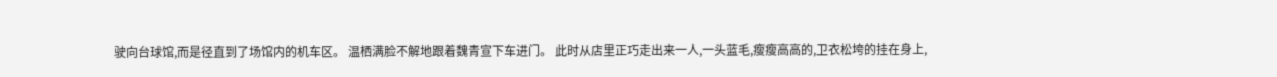驶向台球馆,而是径直到了场馆内的机车区。 温栖满脸不解地跟着魏青宣下车进门。 此时从店里正巧走出来一人,一头蓝毛,瘦瘦高高的,卫衣松垮的挂在身上,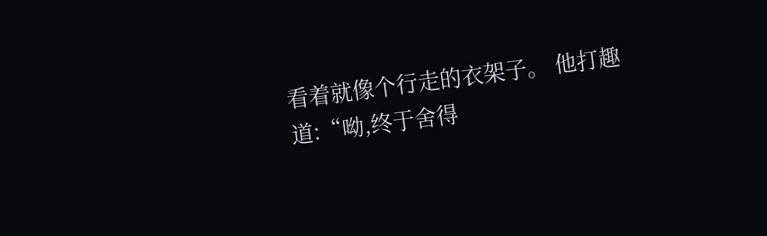看着就像个行走的衣架子。 他打趣道:“呦,终于舍得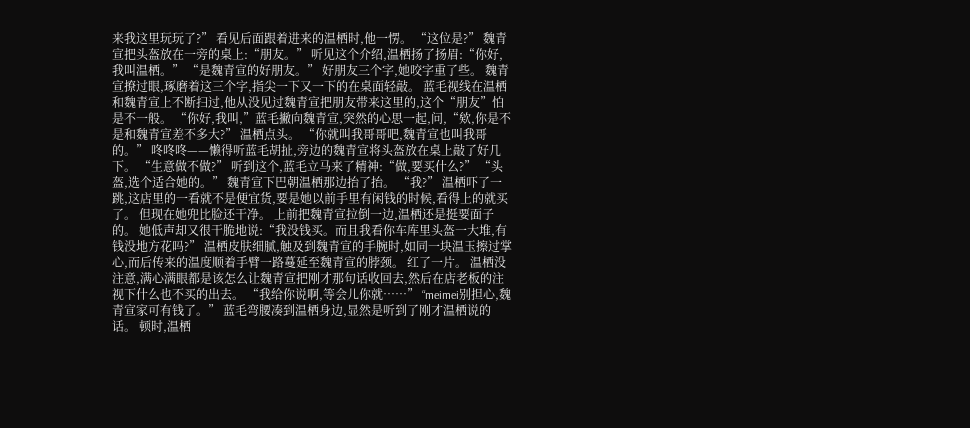来我这里玩玩了?” 看见后面跟着进来的温栖时,他一愣。 “这位是?” 魏青宣把头盔放在一旁的桌上:“朋友。” 听见这个介绍,温栖扬了扬眉:“你好,我叫温栖。” “是魏青宣的好朋友。” 好朋友三个字,她咬字重了些。 魏青宣撩过眼,琢磨着这三个字,指尖一下又一下的在桌面轻敲。 蓝毛视线在温栖和魏青宣上不断扫过,他从没见过魏青宣把朋友带来这里的,这个“朋友”怕是不一般。 “你好,我叫,”蓝毛撇向魏青宣,突然的心思一起,问,“欸,你是不是和魏青宣差不多大?” 温栖点头。 “你就叫我哥哥吧,魏青宣也叫我哥的。” 咚咚咚——懒得听蓝毛胡扯,旁边的魏青宣将头盔放在桌上敲了好几下。 “生意做不做?” 听到这个,蓝毛立马来了精神:“做,要买什么?” “头盔,选个适合她的。” 魏青宣下巴朝温栖那边抬了抬。 “我?” 温栖吓了一跳,这店里的一看就不是便宜货,要是她以前手里有闲钱的时候,看得上的就买了。 但现在她兜比脸还干净。 上前把魏青宣拉倒一边,温栖还是挺要面子的。 她低声却又很干脆地说:“我没钱买。而且我看你车库里头盔一大堆,有钱没地方花吗?” 温栖皮肤细腻,触及到魏青宣的手腕时,如同一块温玉擦过掌心,而后传来的温度顺着手臂一路蔓延至魏青宣的脖颈。 红了一片。 温栖没注意,满心满眼都是该怎么让魏青宣把刚才那句话收回去,然后在店老板的注视下什么也不买的出去。 “我给你说啊,等会儿你就……” “meimei别担心,魏青宣家可有钱了。” 蓝毛弯腰凑到温栖身边,显然是听到了刚才温栖说的话。 顿时,温栖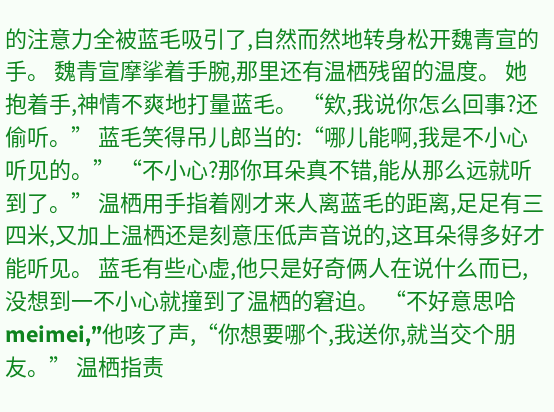的注意力全被蓝毛吸引了,自然而然地转身松开魏青宣的手。 魏青宣摩挲着手腕,那里还有温栖残留的温度。 她抱着手,神情不爽地打量蓝毛。 “欸,我说你怎么回事?还偷听。” 蓝毛笑得吊儿郎当的:“哪儿能啊,我是不小心听见的。” “不小心?那你耳朵真不错,能从那么远就听到了。” 温栖用手指着刚才来人离蓝毛的距离,足足有三四米,又加上温栖还是刻意压低声音说的,这耳朵得多好才能听见。 蓝毛有些心虚,他只是好奇俩人在说什么而已,没想到一不小心就撞到了温栖的窘迫。 “不好意思哈meimei,”他咳了声,“你想要哪个,我送你,就当交个朋友。” 温栖指责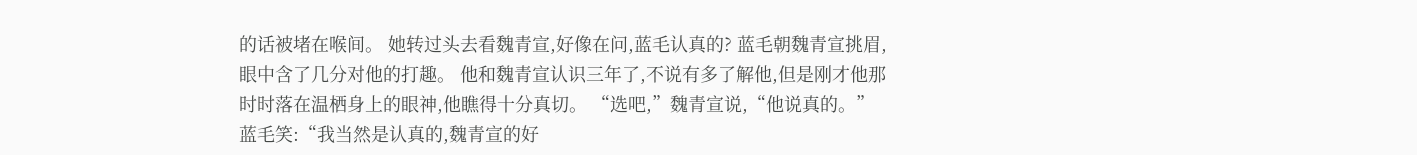的话被堵在喉间。 她转过头去看魏青宣,好像在问,蓝毛认真的? 蓝毛朝魏青宣挑眉,眼中含了几分对他的打趣。 他和魏青宣认识三年了,不说有多了解他,但是刚才他那时时落在温栖身上的眼神,他瞧得十分真切。 “选吧,”魏青宣说,“他说真的。” 蓝毛笑:“我当然是认真的,魏青宣的好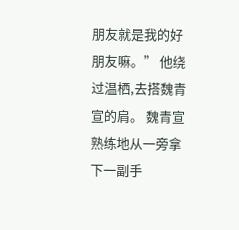朋友就是我的好朋友嘛。” 他绕过温栖,去搭魏青宣的肩。 魏青宣熟练地从一旁拿下一副手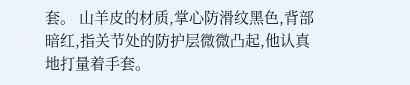套。 山羊皮的材质,掌心防滑纹黑色,背部暗红,指关节处的防护层微微凸起,他认真地打量着手套。